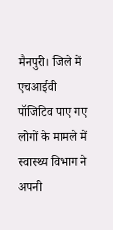मैनपुरी। जिले में एचआईवी पॉजिटिव पाए गए लोगों के मामले में स्वास्थ्य विभाग ने अपनी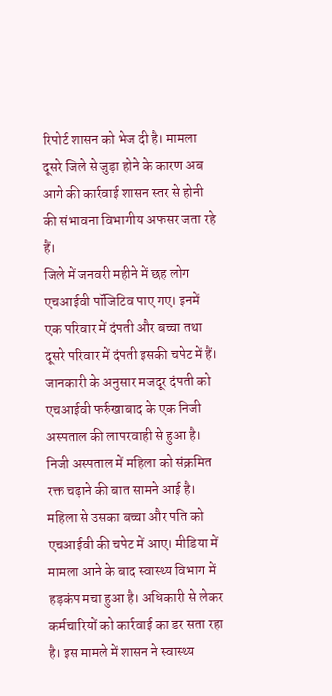रिपोर्ट शासन को भेज दी है। मामला दूसरे जिले से जुड़ा होने के कारण अब आगे की कार्रवाई शासन स्तर से होनी की संभावना विभागीय अफसर जता रहे हैं।
जिले में जनवरी महीने में छह लोग एचआईवी पॉजिटिव पाए गए। इनमें एक परिवार में दंपती और बच्चा तथा दूसरे परिवार में दंपती इसकी चपेट में हैं। जानकारी के अनुसार मजदूर दंपती को एचआईवी फर्रुखाबाद के एक निजी अस्पताल की लापरवाही से हुआ है। निजी अस्पताल में महिला को संक्रमित रक्त चढ़ाने की बात सामने आई है। महिला से उसका बच्चा और पति को एचआईवी की चपेट में आए। मीडिया में मामला आने के बाद स्वास्थ्य विभाग में हड़कंप मचा हुआ है। अधिकारी से लेकर कर्मचारियों को कार्रवाई का डर सता रहा है। इस मामले में शासन ने स्वास्थ्य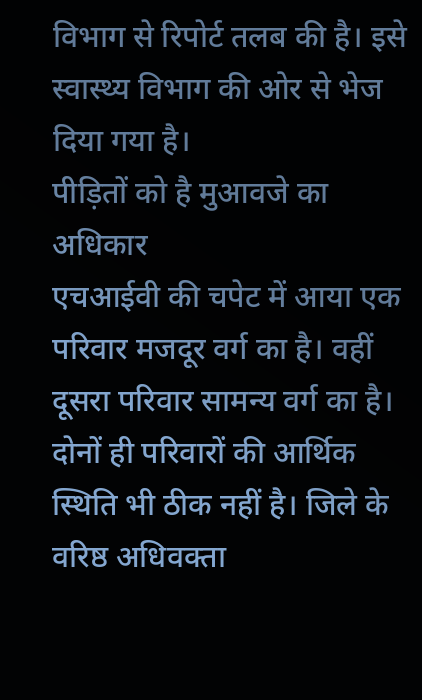विभाग से रिपोर्ट तलब की है। इसे स्वास्थ्य विभाग की ओर से भेज दिया गया है।
पीड़ितों को है मुआवजे का अधिकार
एचआईवी की चपेट में आया एक परिवार मजदूर वर्ग का है। वहीं दूसरा परिवार सामन्य वर्ग का है। दोनों ही परिवारों की आर्थिक स्थिति भी ठीक नहीं है। जिले के वरिष्ठ अधिवक्ता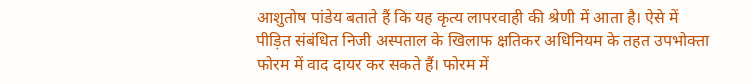आशुतोष पांडेय बताते हैं कि यह कृत्य लापरवाही की श्रेणी में आता है। ऐसे में पीड़ित संबंधित निजी अस्पताल के खिलाफ क्षतिकर अधिनियम के तहत उपभोक्ता फोरम में वाद दायर कर सकते हैं। फोरम में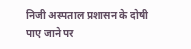निजी अस्पताल प्रशासन के दोषी पाए जाने पर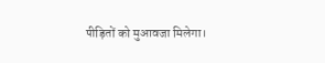पीड़ितों को मुआवजा मिलेगा।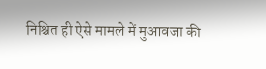निश्चित ही ऐसे मामले में मुआवजा की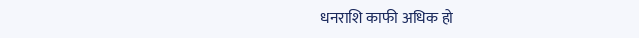धनराशि काफी अधिक हो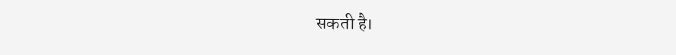सकती है।